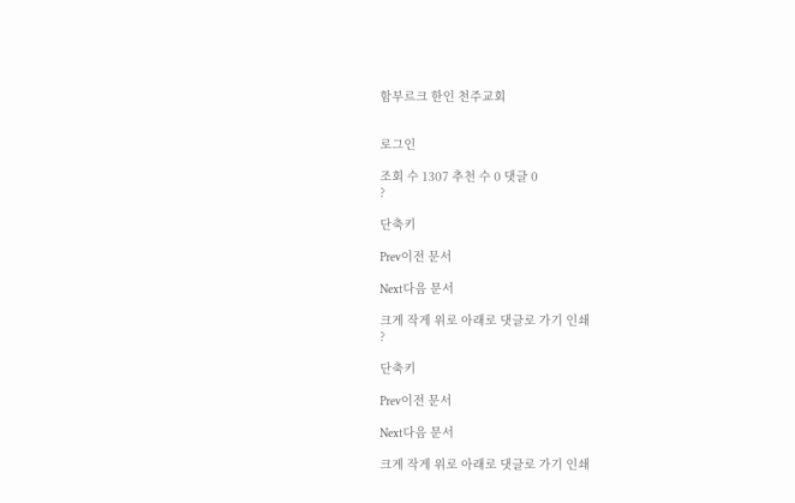함부르크 한인 천주교회


로그인

조회 수 1307 추천 수 0 댓글 0
?

단축키

Prev이전 문서

Next다음 문서

크게 작게 위로 아래로 댓글로 가기 인쇄
?

단축키

Prev이전 문서

Next다음 문서

크게 작게 위로 아래로 댓글로 가기 인쇄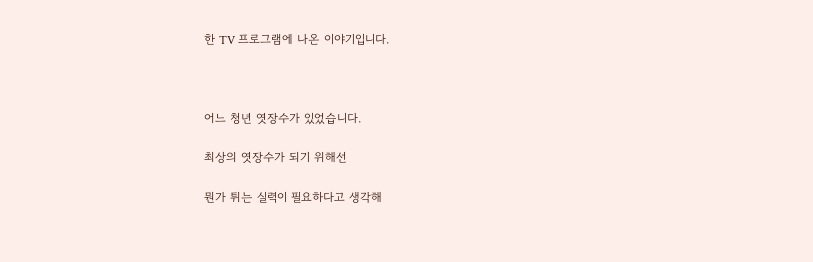한 TV 프로그램에 나온 이야기입니다.



어느 청년 엿장수가 있었습니다.

최상의 엿장수가 되기 위해선

뭔가 튀는 실력이 필요하다고 생각해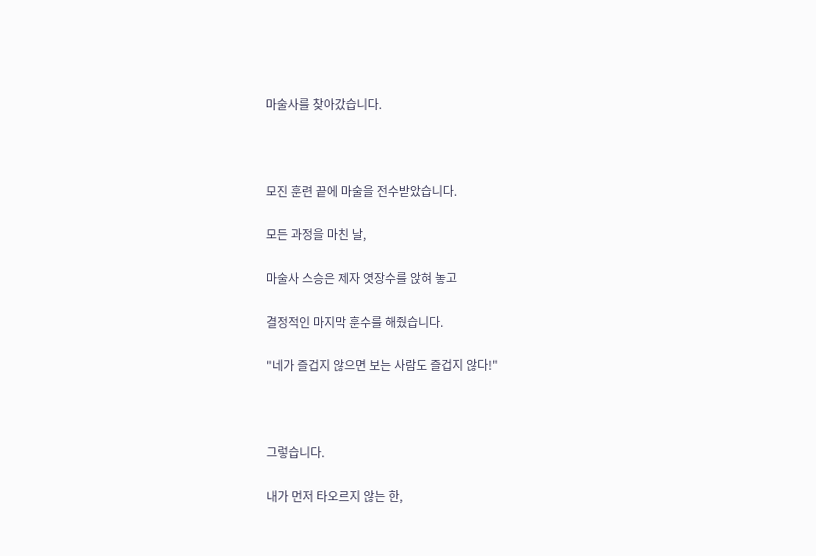마술사를 찾아갔습니다.



모진 훈련 끝에 마술을 전수받았습니다.

모든 과정을 마친 날,

마술사 스승은 제자 엿장수를 앉혀 놓고

결정적인 마지막 훈수를 해줬습니다.

"네가 즐겁지 않으면 보는 사람도 즐겁지 않다!"



그렇습니다.

내가 먼저 타오르지 않는 한,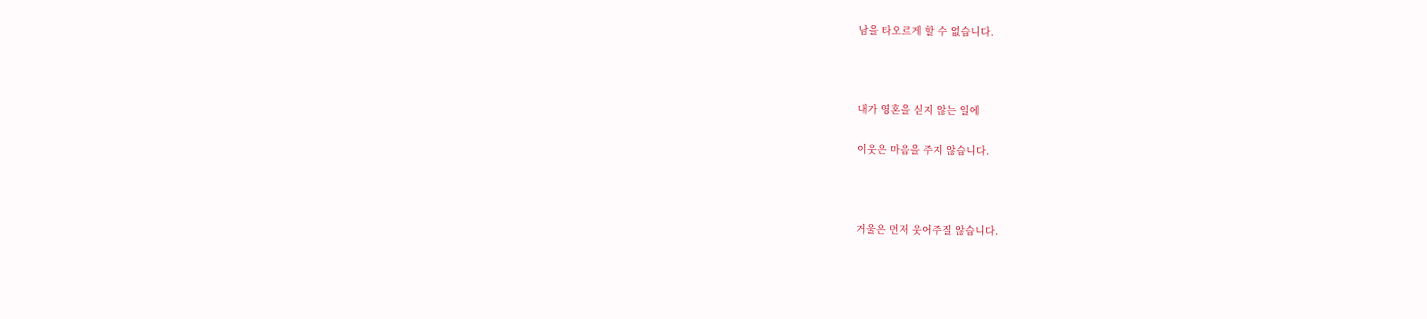남을 타오르게 할 수 없습니다.



내가 영혼을 싣지 않는 일에

이웃은 마음을 주지 않습니다.



거울은 먼저 웃어주질 않습니다.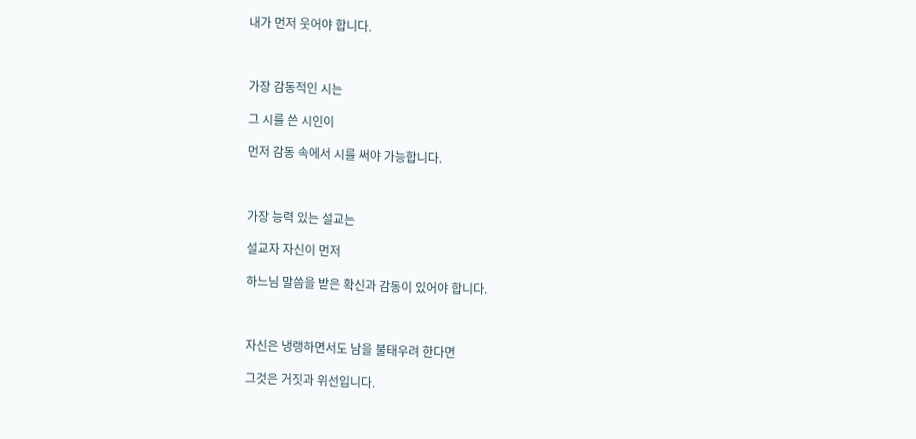내가 먼저 웃어야 합니다.



가장 감동적인 시는

그 시를 쓴 시인이

먼저 감동 속에서 시를 써야 가능합니다.



가장 능력 있는 설교는

설교자 자신이 먼저

하느님 말씀을 받은 확신과 감동이 있어야 합니다.



자신은 냉랭하면서도 남을 불태우려 한다면

그것은 거짓과 위선입니다.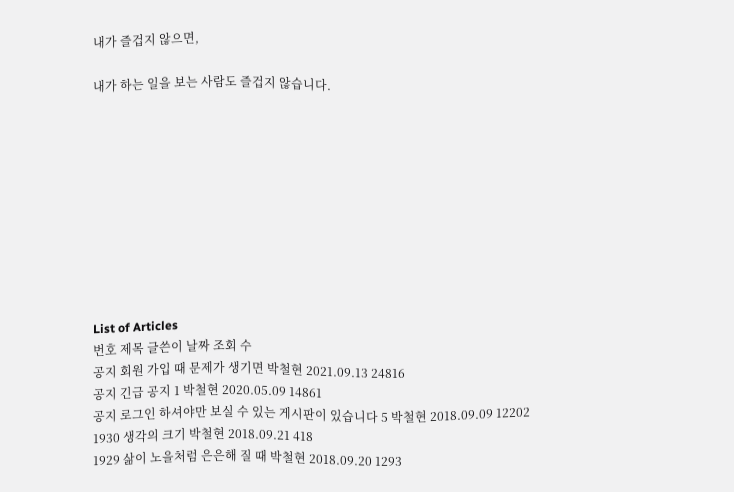내가 즐겁지 않으면,

내가 하는 일을 보는 사람도 즐겁지 않습니다.










List of Articles
번호 제목 글쓴이 날짜 조회 수
공지 회원 가입 때 문제가 생기면 박철현 2021.09.13 24816
공지 긴급 공지 1 박철현 2020.05.09 14861
공지 로그인 하셔야만 보실 수 있는 게시판이 있습니다 5 박철현 2018.09.09 12202
1930 생각의 크기 박철현 2018.09.21 418
1929 삶이 노을처럼 은은해 질 때 박철현 2018.09.20 1293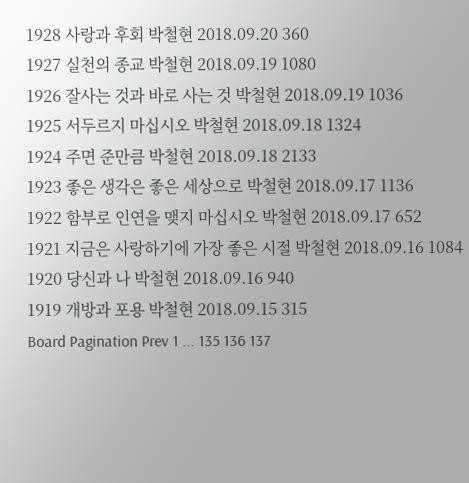1928 사랑과 후회 박철현 2018.09.20 360
1927 실천의 종교 박철현 2018.09.19 1080
1926 잘사는 것과 바로 사는 것 박철현 2018.09.19 1036
1925 서두르지 마십시오 박철현 2018.09.18 1324
1924 주면 준만큼 박철현 2018.09.18 2133
1923 좋은 생각은 좋은 세상으로 박철현 2018.09.17 1136
1922 함부로 인연을 맺지 마십시오 박철현 2018.09.17 652
1921 지금은 사랑하기에 가장 좋은 시절 박철현 2018.09.16 1084
1920 당신과 나 박철현 2018.09.16 940
1919 개방과 포용 박철현 2018.09.15 315
Board Pagination Prev 1 ... 135 136 137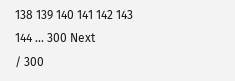138 139 140 141 142 143 144 ... 300 Next
/ 300